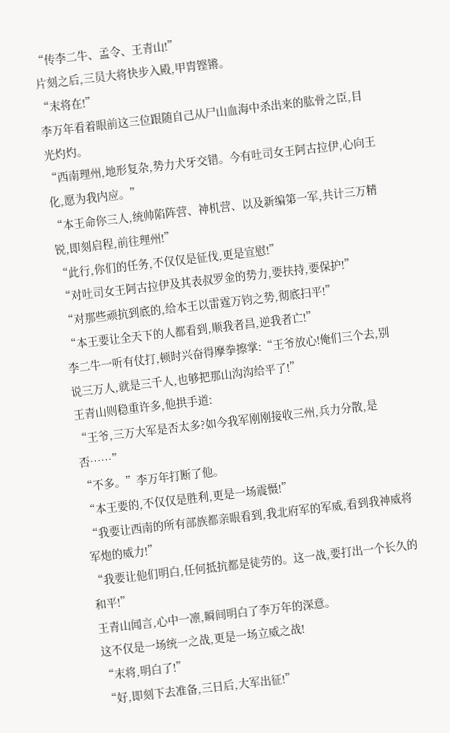“传李二牛、孟令、王青山!”
片刻之后,三员大将快步入殿,甲胄铿锵。
“末将在!”
李万年看着眼前这三位跟随自己从尸山血海中杀出来的肱骨之臣,目光灼灼。
“西南理州,地形复杂,势力犬牙交错。今有吐司女王阿古拉伊,心向王化,愿为我内应。”
“本王命你三人,统帅陷阵营、神机营、以及新编第一军,共计三万精锐,即刻启程,前往理州!”
“此行,你们的任务,不仅仅是征伐,更是宣慰!”
“对吐司女王阿古拉伊及其表叔罗金的势力,要扶持,要保护!”
“对那些顽抗到底的,给本王以雷霆万钧之势,彻底扫平!”
“本王要让全天下的人都看到,顺我者昌,逆我者亡!”
李二牛一听有仗打,顿时兴奋得摩拳擦掌:“王爷放心!俺们三个去,别说三万人,就是三千人,也够把那山沟沟给平了!”
王青山则稳重许多,他拱手道:
“王爷,三万大军是否太多?如今我军刚刚接收三州,兵力分散,是否……”
“不多。”李万年打断了他。
“本王要的,不仅仅是胜利,更是一场震慑!”
“我要让西南的所有部族都亲眼看到,我北府军的军威,看到我神威将军炮的威力!”
“我要让他们明白,任何抵抗都是徒劳的。这一战,要打出一个长久的和平!”
王青山闻言,心中一凛,瞬间明白了李万年的深意。
这不仅是一场统一之战,更是一场立威之战!
“末将,明白了!”
“好,即刻下去准备,三日后,大军出征!”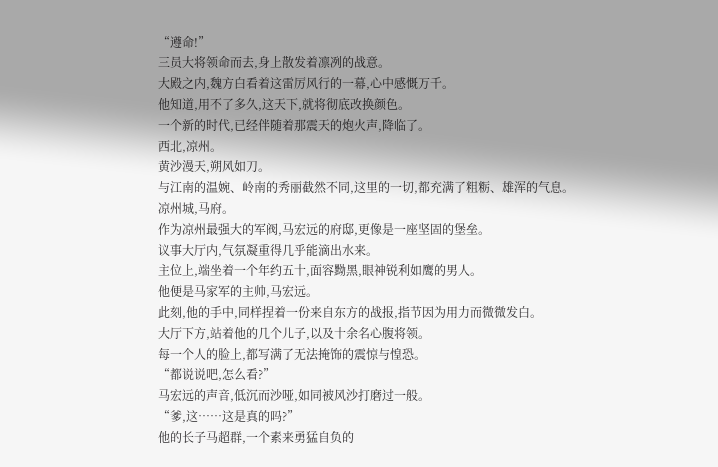“遵命!”
三员大将领命而去,身上散发着凛冽的战意。
大殿之内,魏方白看着这雷厉风行的一幕,心中感慨万千。
他知道,用不了多久,这天下,就将彻底改换颜色。
一个新的时代,已经伴随着那震天的炮火声,降临了。
西北,凉州。
黄沙漫天,朔风如刀。
与江南的温婉、岭南的秀丽截然不同,这里的一切,都充满了粗粝、雄浑的气息。
凉州城,马府。
作为凉州最强大的军阀,马宏远的府邸,更像是一座坚固的堡垒。
议事大厅内,气氛凝重得几乎能滴出水来。
主位上,端坐着一个年约五十,面容黝黑,眼神锐利如鹰的男人。
他便是马家军的主帅,马宏远。
此刻,他的手中,同样捏着一份来自东方的战报,指节因为用力而微微发白。
大厅下方,站着他的几个儿子,以及十余名心腹将领。
每一个人的脸上,都写满了无法掩饰的震惊与惶恐。
“都说说吧,怎么看?”
马宏远的声音,低沉而沙哑,如同被风沙打磨过一般。
“爹,这……这是真的吗?”
他的长子马超群,一个素来勇猛自负的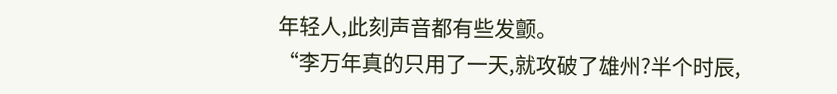年轻人,此刻声音都有些发颤。
“李万年真的只用了一天,就攻破了雄州?半个时辰,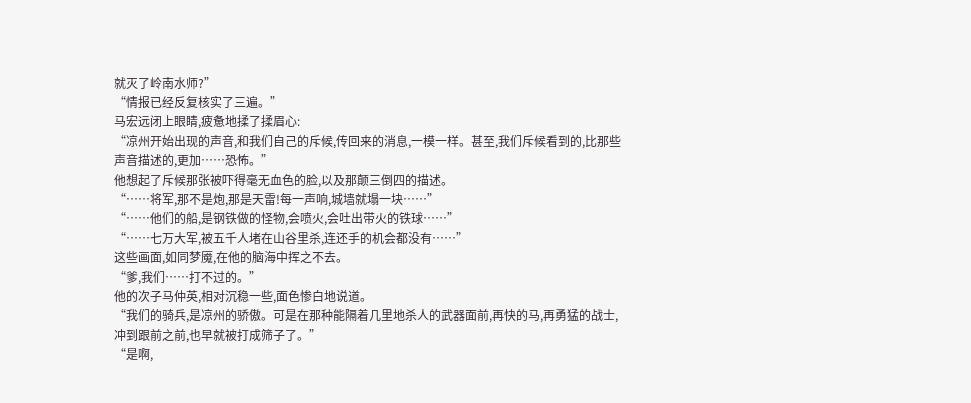就灭了岭南水师?”
“情报已经反复核实了三遍。”
马宏远闭上眼睛,疲惫地揉了揉眉心:
“凉州开始出现的声音,和我们自己的斥候,传回来的消息,一模一样。甚至,我们斥候看到的,比那些声音描述的,更加……恐怖。”
他想起了斥候那张被吓得毫无血色的脸,以及那颠三倒四的描述。
“……将军,那不是炮,那是天雷!每一声响,城墙就塌一块……”
“……他们的船,是钢铁做的怪物,会喷火,会吐出带火的铁球……”
“……七万大军,被五千人堵在山谷里杀,连还手的机会都没有……”
这些画面,如同梦魇,在他的脑海中挥之不去。
“爹,我们……打不过的。”
他的次子马仲英,相对沉稳一些,面色惨白地说道。
“我们的骑兵,是凉州的骄傲。可是在那种能隔着几里地杀人的武器面前,再快的马,再勇猛的战士,冲到跟前之前,也早就被打成筛子了。”
“是啊,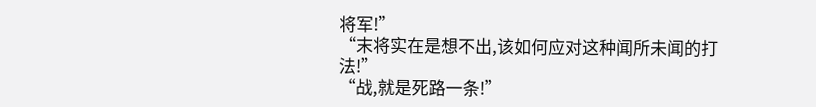将军!”
“末将实在是想不出,该如何应对这种闻所未闻的打法!”
“战,就是死路一条!”